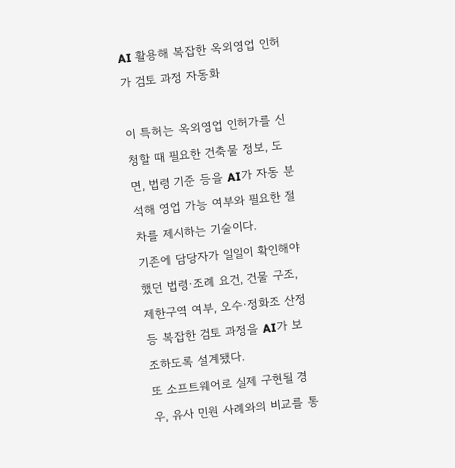AI 활용해 복잡한 옥외영업 인허가 검토 과정 자동화

이 특허는 옥외영업 인허가를 신청할 때 필요한 건축물 정보, 도면, 법령 기준 등을 AI가 자동 분석해 영업 가능 여부와 필요한 절차를 제시하는 기술이다.
기존에 담당자가 일일이 확인해야 했던 법령·조례 요건, 건물 구조, 제한구역 여부, 오수·정화조 산정 등 복잡한 검토 과정을 AI가 보조하도록 설계됐다.
또 소프트웨어로 실제 구현될 경우, 유사 민원 사례와의 비교를 통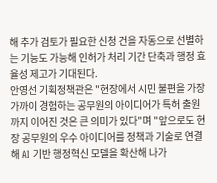해 추가 검토가 필요한 신청 건을 자동으로 선별하는 기능도 가능해 인허가 처리 기간 단축과 행정 효율성 제고가 기대된다.
안영선 기획정책관은 "현장에서 시민 불편을 가장 가까이 경험하는 공무원의 아이디어가 특허 출원까지 이어진 것은 큰 의미가 있다"며 "앞으로도 현장 공무원의 우수 아이디어를 정책과 기술로 연결해 AI 기반 행정혁신 모델을 확산해 나가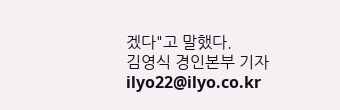겠다"고 말했다.
김영식 경인본부 기자 ilyo22@ilyo.co.kr